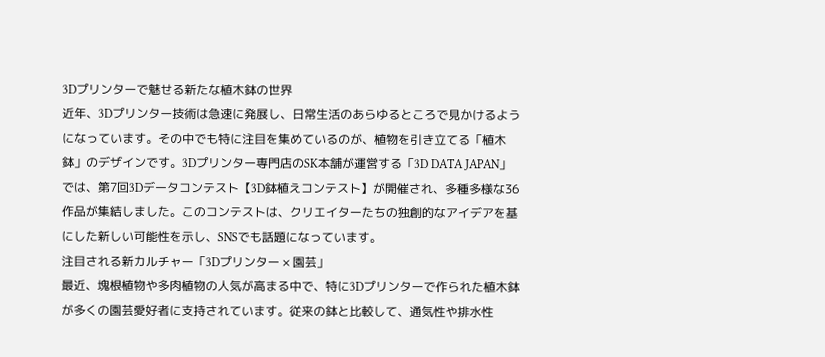3Dプリンターで魅せる新たな植木鉢の世界
近年、3Dプリンター技術は急速に発展し、日常生活のあらゆるところで見かけるようになっています。その中でも特に注目を集めているのが、植物を引き立てる「植木鉢」のデザインです。3Dプリンター専門店のSK本舗が運営する「3D DATA JAPAN」では、第7回3Dデータコンテスト【3D鉢植えコンテスト】が開催され、多種多様な36作品が集結しました。このコンテストは、クリエイターたちの独創的なアイデアを基にした新しい可能性を示し、SNSでも話題になっています。
注目される新カルチャー「3Dプリンター × 園芸」
最近、塊根植物や多肉植物の人気が高まる中で、特に3Dプリンターで作られた植木鉢が多くの園芸愛好者に支持されています。従来の鉢と比較して、通気性や排水性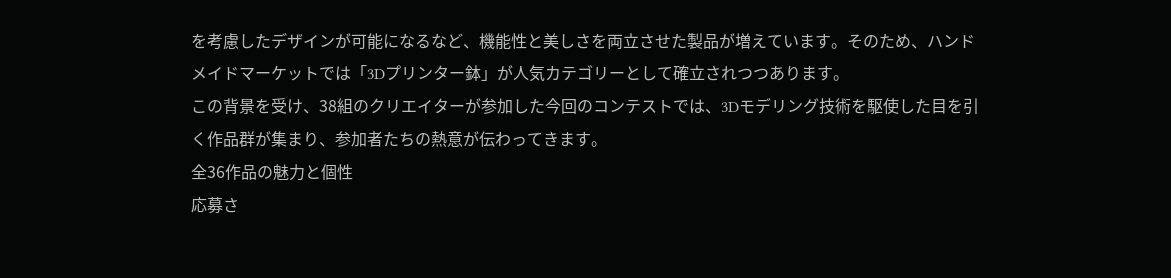を考慮したデザインが可能になるなど、機能性と美しさを両立させた製品が増えています。そのため、ハンドメイドマーケットでは「3Dプリンター鉢」が人気カテゴリーとして確立されつつあります。
この背景を受け、38組のクリエイターが参加した今回のコンテストでは、3Dモデリング技術を駆使した目を引く作品群が集まり、参加者たちの熱意が伝わってきます。
全36作品の魅力と個性
応募さ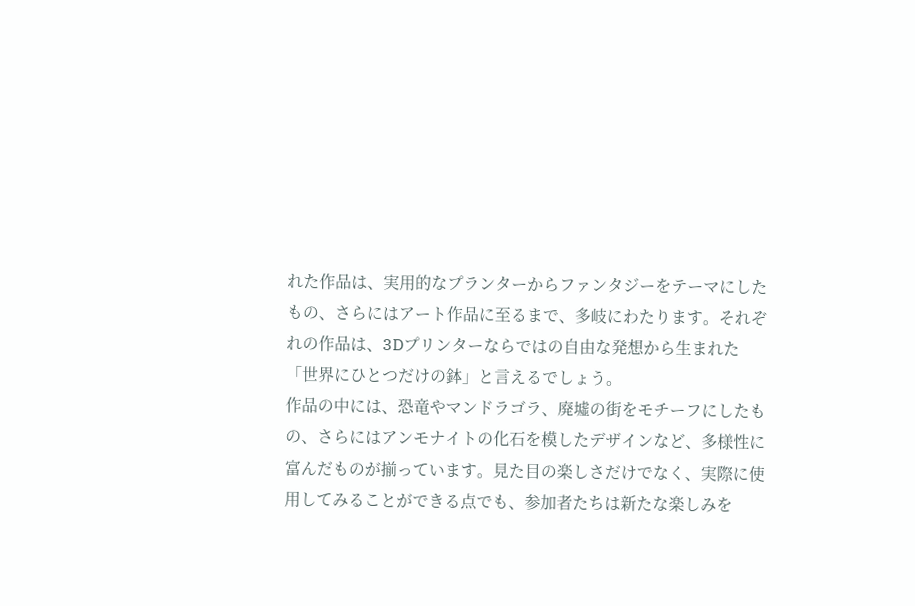れた作品は、実用的なプランターからファンタジーをテーマにしたもの、さらにはアート作品に至るまで、多岐にわたります。それぞれの作品は、3Dプリンターならではの自由な発想から生まれた「世界にひとつだけの鉢」と言えるでしょう。
作品の中には、恐竜やマンドラゴラ、廃墟の街をモチーフにしたもの、さらにはアンモナイトの化石を模したデザインなど、多様性に富んだものが揃っています。見た目の楽しさだけでなく、実際に使用してみることができる点でも、参加者たちは新たな楽しみを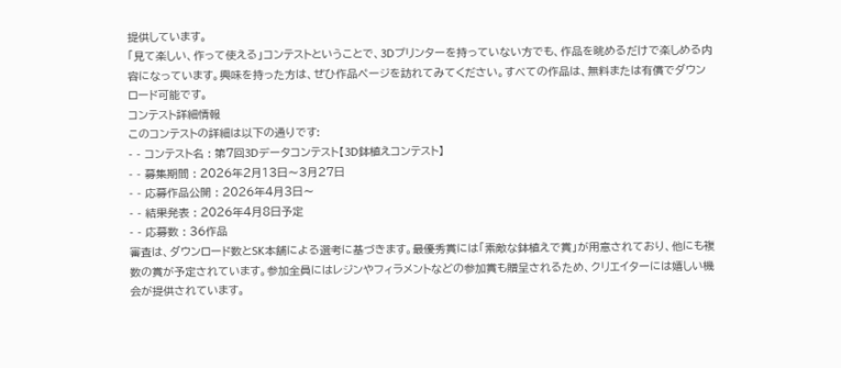提供しています。
「見て楽しい、作って使える」コンテストということで、3Dプリンターを持っていない方でも、作品を眺めるだけで楽しめる内容になっています。興味を持った方は、ぜひ作品ページを訪れてみてください。すべての作品は、無料または有償でダウンロード可能です。
コンテスト詳細情報
このコンテストの詳細は以下の通りです:
- - コンテスト名 : 第7回3Dデータコンテスト【3D鉢植えコンテスト】
- - 募集期間 : 2026年2月13日〜3月27日
- - 応募作品公開 : 2026年4月3日〜
- - 結果発表 : 2026年4月8日予定
- - 応募数 : 36作品
審査は、ダウンロード数とSK本舗による選考に基づきます。最優秀賞には「素敵な鉢植えで賞」が用意されており、他にも複数の賞が予定されています。参加全員にはレジンやフィラメントなどの参加賞も贈呈されるため、クリエイターには嬉しい機会が提供されています。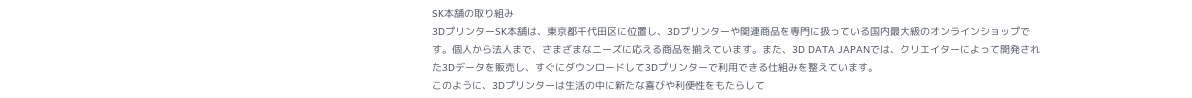SK本舗の取り組み
3DプリンターSK本舗は、東京都千代田区に位置し、3Dプリンターや関連商品を専門に扱っている国内最大級のオンラインショップです。個人から法人まで、さまざまなニーズに応える商品を揃えています。また、3D DATA JAPANでは、クリエイターによって開発された3Dデータを販売し、すぐにダウンロードして3Dプリンターで利用できる仕組みを整えています。
このように、3Dプリンターは生活の中に新たな喜びや利便性をもたらして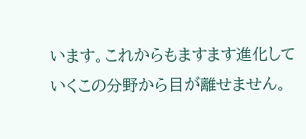います。これからもますます進化していくこの分野から目が離せません。